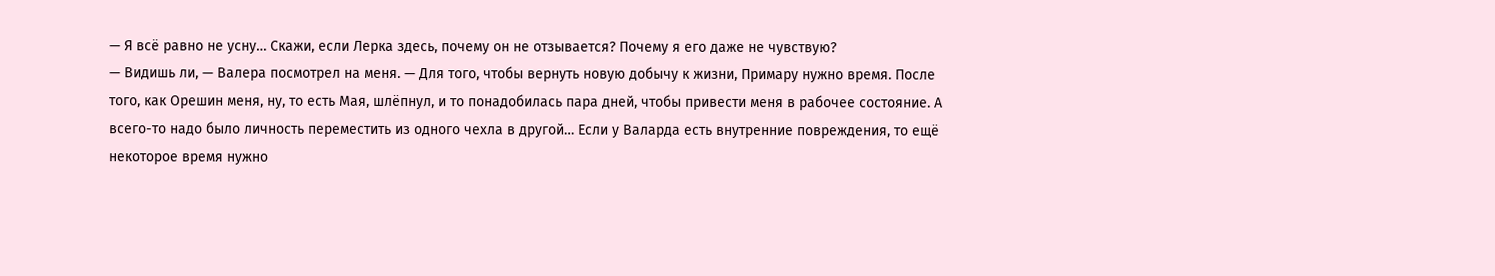— Я всё равно не усну… Скажи, если Лерка здесь, почему он не отзывается? Почему я его даже не чувствую?
— Видишь ли, — Валера посмотрел на меня. — Для того, чтобы вернуть новую добычу к жизни, Примару нужно время. После того, как Орешин меня, ну, то есть Мая, шлёпнул, и то понадобилась пара дней, чтобы привести меня в рабочее состояние. А всего-то надо было личность переместить из одного чехла в другой… Если у Валарда есть внутренние повреждения, то ещё некоторое время нужно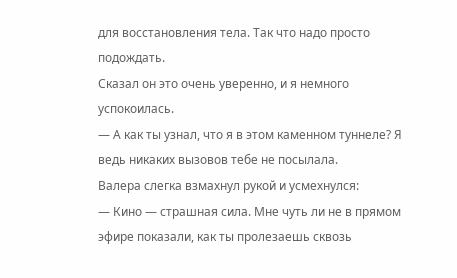для восстановления тела. Так что надо просто подождать.
Сказал он это очень уверенно, и я немного успокоилась.
— А как ты узнал, что я в этом каменном туннеле? Я ведь никаких вызовов тебе не посылала.
Валера слегка взмахнул рукой и усмехнулся:
— Кино — страшная сила. Мне чуть ли не в прямом эфире показали, как ты пролезаешь сквозь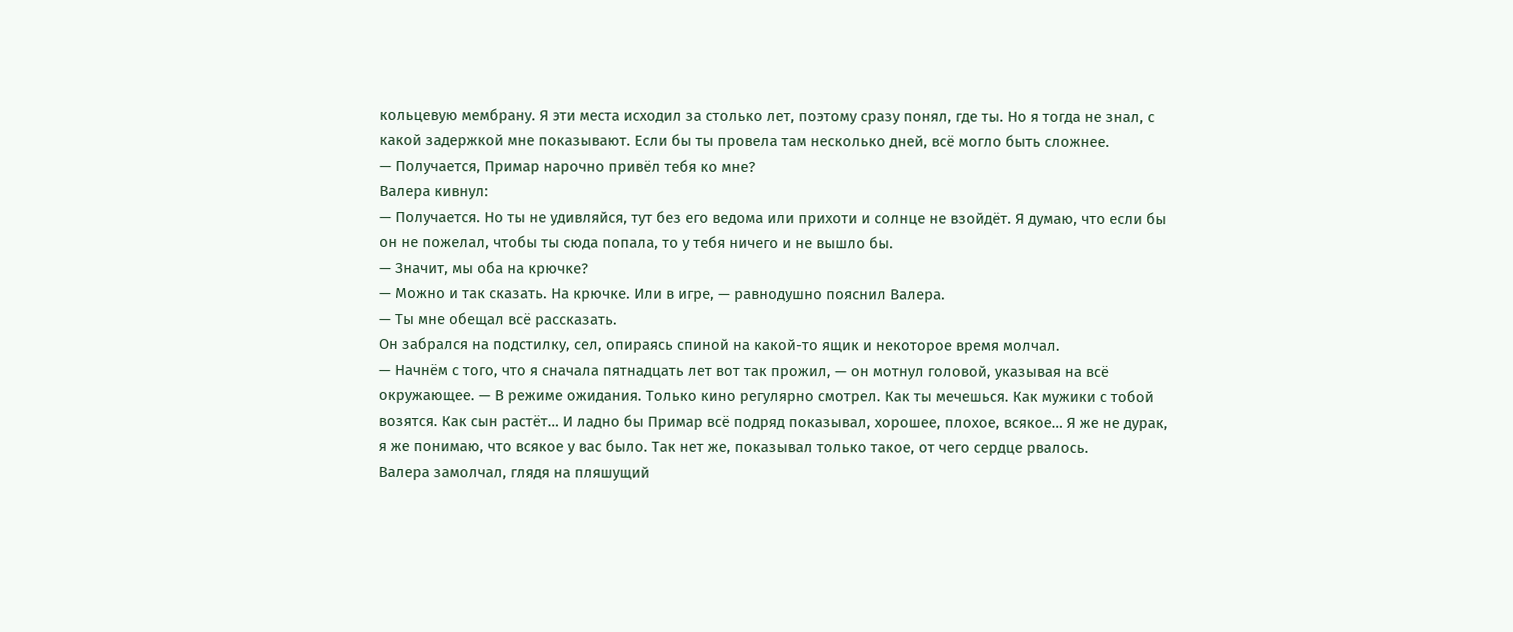кольцевую мембрану. Я эти места исходил за столько лет, поэтому сразу понял, где ты. Но я тогда не знал, с какой задержкой мне показывают. Если бы ты провела там несколько дней, всё могло быть сложнее.
— Получается, Примар нарочно привёл тебя ко мне?
Валера кивнул:
— Получается. Но ты не удивляйся, тут без его ведома или прихоти и солнце не взойдёт. Я думаю, что если бы он не пожелал, чтобы ты сюда попала, то у тебя ничего и не вышло бы.
— Значит, мы оба на крючке?
— Можно и так сказать. На крючке. Или в игре, — равнодушно пояснил Валера.
— Ты мне обещал всё рассказать.
Он забрался на подстилку, сел, опираясь спиной на какой-то ящик и некоторое время молчал.
— Начнём с того, что я сначала пятнадцать лет вот так прожил, — он мотнул головой, указывая на всё окружающее. — В режиме ожидания. Только кино регулярно смотрел. Как ты мечешься. Как мужики с тобой возятся. Как сын растёт… И ладно бы Примар всё подряд показывал, хорошее, плохое, всякое… Я же не дурак, я же понимаю, что всякое у вас было. Так нет же, показывал только такое, от чего сердце рвалось.
Валера замолчал, глядя на пляшущий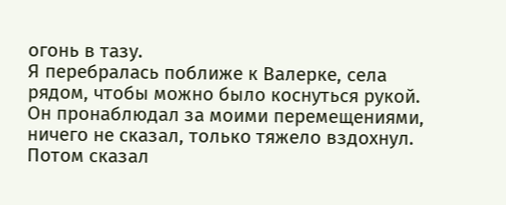огонь в тазу.
Я перебралась поближе к Валерке, села рядом, чтобы можно было коснуться рукой. Он пронаблюдал за моими перемещениями, ничего не сказал, только тяжело вздохнул. Потом сказал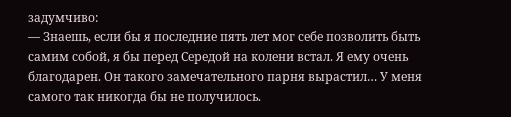задумчиво:
— Знаешь, если бы я последние пять лет мог себе позволить быть самим собой, я бы перед Середой на колени встал. Я ему очень благодарен. Он такого замечательного парня вырастил… У меня самого так никогда бы не получилось.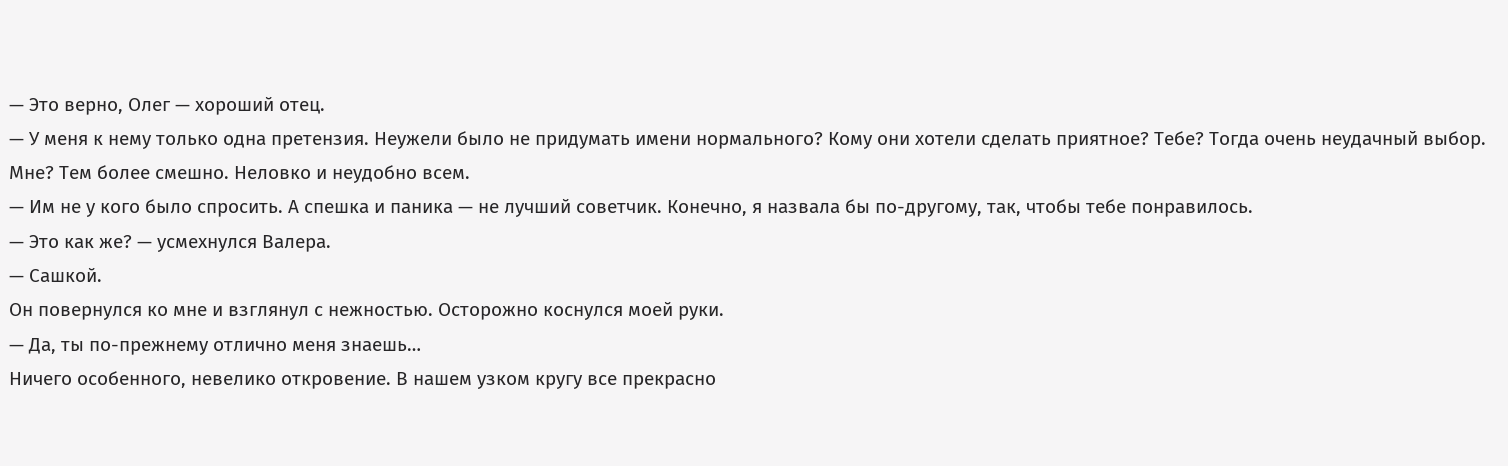— Это верно, Олег — хороший отец.
— У меня к нему только одна претензия. Неужели было не придумать имени нормального? Кому они хотели сделать приятное? Тебе? Тогда очень неудачный выбор. Мне? Тем более смешно. Неловко и неудобно всем.
— Им не у кого было спросить. А спешка и паника — не лучший советчик. Конечно, я назвала бы по-другому, так, чтобы тебе понравилось.
— Это как же? — усмехнулся Валера.
— Сашкой.
Он повернулся ко мне и взглянул с нежностью. Осторожно коснулся моей руки.
— Да, ты по-прежнему отлично меня знаешь…
Ничего особенного, невелико откровение. В нашем узком кругу все прекрасно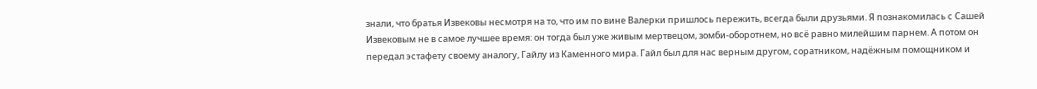знали, что братья Извековы несмотря на то, что им по вине Валерки пришлось пережить, всегда были друзьями. Я познакомилась с Сашей Извековым не в самое лучшее время: он тогда был уже живым мертвецом, зомби-оборотнем, но всё равно милейшим парнем. А потом он передал эстафету своему аналогу, Гайлу из Каменного мира. Гайл был для нас верным другом, соратником, надёжным помощником и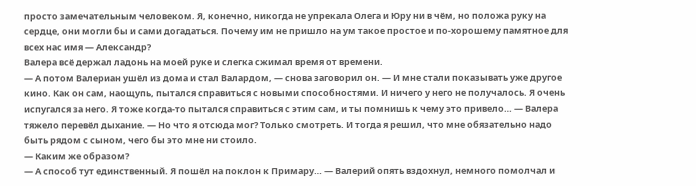просто замечательным человеком. Я, конечно, никогда не упрекала Олега и Юру ни в чём, но положа руку на сердце, они могли бы и сами догадаться. Почему им не пришло на ум такое простое и по-хорошему памятное для всех нас имя — Александр?
Валера всё держал ладонь на моей руке и слегка сжимал время от времени.
— А потом Валериан ушёл из дома и стал Валардом, — снова заговорил он. — И мне стали показывать уже другое кино. Как он сам, наощупь, пытался справиться с новыми способностями. И ничего у него не получалось. Я очень испугался за него. Я тоже когда-то пытался справиться с этим сам, и ты помнишь к чему это привело… — Валера тяжело перевёл дыхание. — Но что я отсюда мог? Только смотреть. И тогда я решил, что мне обязательно надо быть рядом с сыном, чего бы это мне ни стоило.
— Каким же образом?
— А способ тут единственный. Я пошёл на поклон к Примару… — Валерий опять вздохнул, немного помолчал и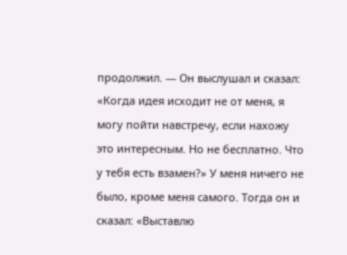продолжил. — Он выслушал и сказал: «Когда идея исходит не от меня, я могу пойти навстречу, если нахожу это интересным. Но не бесплатно. Что у тебя есть взамен?» У меня ничего не было, кроме меня самого. Тогда он и сказал: «Выставлю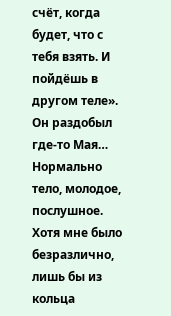счёт, когда будет, что с тебя взять. И пойдёшь в другом теле». Он раздобыл где-то Мая… Нормально тело, молодое, послушное. Хотя мне было безразлично, лишь бы из кольца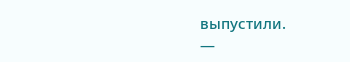выпустили.
—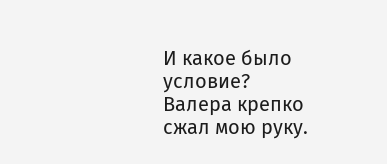И какое было условие?
Валера крепко сжал мою руку.